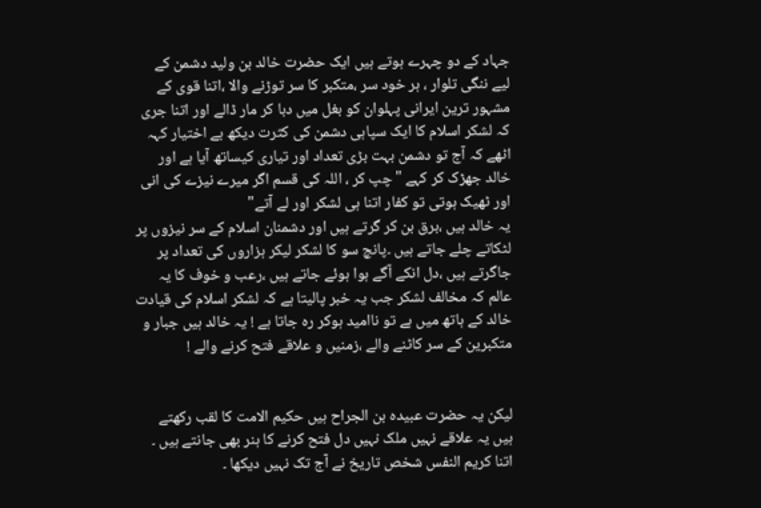جہاد کے دو چہرے ہوتے ہیں ایک حضرت خالد بن ولید دشمن کے لیے ننگی تلوار ، ہر خود سر ،متکبر کا سر توڑنے والا ،اتنا قوی کے مشہور ترین ایرانی پہلوان کو بغل میں دبا کر مار ڈالے اور اتنا جری کہ لشکر اسلام کا ایک سپاہی دشمن کی کثرت دیکھ بے اختیار کہہ اٹھے کہ آج تو دشمن بہت بڑی تعداد اور تیاری کیساتھ آیا ہے اور خالد جھڑک کر کہے "چپ کر ، اللہ کی قسم اگر میرے نیزے کی انی اور ٹھیک ہوتی تو کفار اتنا ہی لشکر اور لے آتے"
یہ خالد ہیں ،برق بن کر گرتے ہیں اور دشمنان اسلام کے سر نیزوں پر لٹکاتے چلے جاتے ہیں ۔پانچ سو کا لشکر لیکر ہزاروں کی تعداد پر جاگرتے ہیں ،دل انکے آگے ہوا ہوئے جاتے ہیں ،رعب و خوف کا یہ عالم کہ مخالف لشکر جب یہ خبر پالیتا ہے کہ لشکر اسلام کی قیادت خالد کے ہاتھ میں ہے تو ناامید ہوکر رہ جاتا ہے ! یہ خالد ہیں جبار و متکبرین کے سر کاٹنے والے ،زمنیں و علاقے فتح کرنے والے !


لیکن یہ حضرت عبیدہ بن الجراح ہیں حکیم الامت کا لقب رکھتے ہیں یہ علاقے نہیں ملک نہیں دل فتح کرنے کا ہنر بھی جانتے ہیں ۔ اتنا کریم النفس شخص تاریخ نے آج تک نہیں دیکھا ۔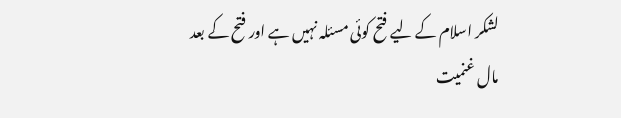لشکر اسلام کے لیے فتح کوئی مسئلہ نہیں ہے اور فتح کے بعد مال غنمیت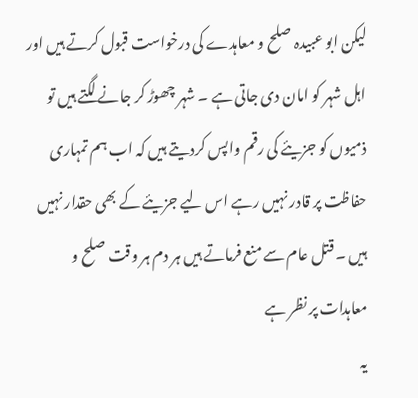لیکن ابو عبیدہ صلح و معاہدے کی درخواست قبول کرتے ہیں اور اہل شہر کو امان دی جاتی ہے ۔ شہر چھوڑ کر جانے لگتے ہیں تو ذمیوں کو جزیئے کی رقم واپس کردیتے ہیں کہ اب ہم تمہاری حفاظت پر قادر نہیں رہے اس لیے جزیئے کے بھی حقدار نہیں ہیں ۔ قتل عام سے منع فرماتے ہیں ہر دم ہر وقت صلح و معاہدات پر نظر ہے
یہ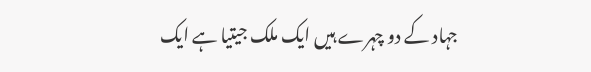جہاد کے دو چہرے ہیں ایک ملک جیتیا ہے ایک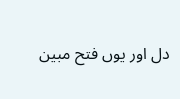دل اور یوں فتح مبین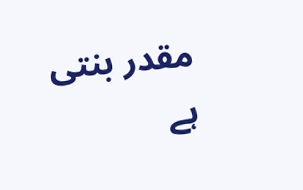مقدر بنتی ہے